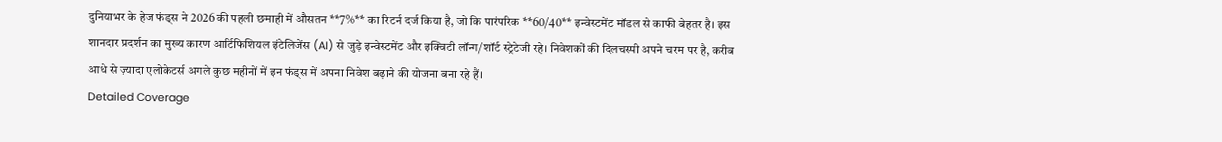दुनियाभर के हेज फंड्स ने 2026 की पहली छमाही में औसतन **7%** का रिटर्न दर्ज किया है, जो कि पारंपरिक **60/40** इन्वेस्टमेंट मॉडल से काफी बेहतर है। इस शानदार प्रदर्शन का मुख्य कारण आर्टिफिशियल इंटेलिजेंस (AI) से जुड़े इन्वेस्टमेंट और इक्विटी लॉन्ग/शॉर्ट स्ट्रेटेजी रहे। निवेशकों की दिलचस्पी अपने चरम पर है, करीब आधे से ज़्यादा एलोकेटर्स अगले कुछ महीनों में इन फंड्स में अपना निवेश बढ़ाने की योजना बना रहे हैं।
Detailed Coverage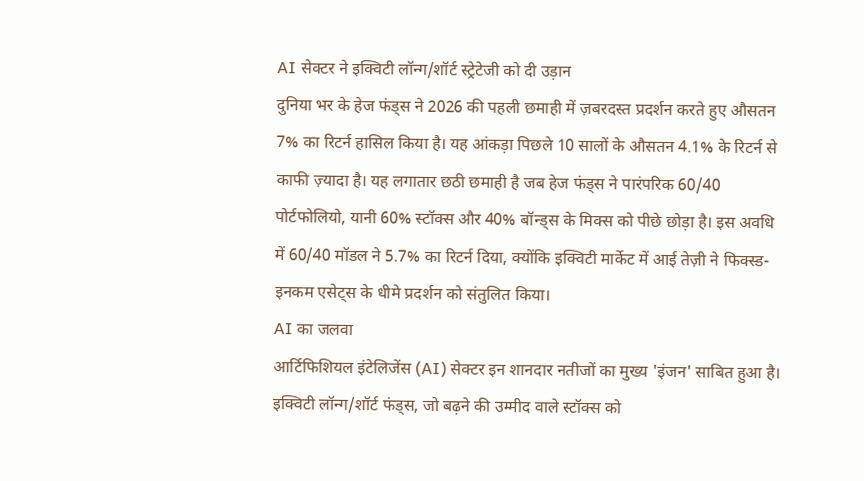AI सेक्टर ने इक्विटी लॉन्ग/शॉर्ट स्ट्रेटेजी को दी उड़ान
दुनिया भर के हेज फंड्स ने 2026 की पहली छमाही में ज़बरदस्त प्रदर्शन करते हुए औसतन 7% का रिटर्न हासिल किया है। यह आंकड़ा पिछले 10 सालों के औसतन 4.1% के रिटर्न से काफी ज़्यादा है। यह लगातार छठी छमाही है जब हेज फंड्स ने पारंपरिक 60/40 पोर्टफोलियो, यानी 60% स्टॉक्स और 40% बॉन्ड्स के मिक्स को पीछे छोड़ा है। इस अवधि में 60/40 मॉडल ने 5.7% का रिटर्न दिया, क्योंकि इक्विटी मार्केट में आई तेज़ी ने फिक्स्ड-इनकम एसेट्स के धीमे प्रदर्शन को संतुलित किया।
AI का जलवा
आर्टिफिशियल इंटेलिजेंस (AI) सेक्टर इन शानदार नतीजों का मुख्य 'इंजन' साबित हुआ है। इक्विटी लॉन्ग/शॉर्ट फंड्स, जो बढ़ने की उम्मीद वाले स्टॉक्स को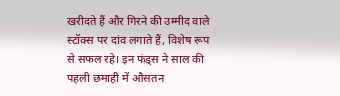खरीदते हैं और गिरने की उम्मीद वाले स्टॉक्स पर दांव लगाते हैं, विशेष रूप से सफल रहे। इन फंड्स ने साल की पहली छमाही में औसतन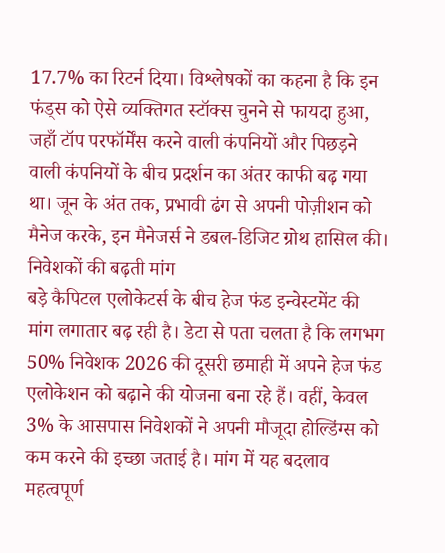17.7% का रिटर्न दिया। विश्लेषकों का कहना है कि इन फंड्स को ऐसे व्यक्तिगत स्टॉक्स चुनने से फायदा हुआ, जहाँ टॉप परफॉर्मेंस करने वाली कंपनियों और पिछड़ने वाली कंपनियों के बीच प्रदर्शन का अंतर काफी बढ़ गया था। जून के अंत तक, प्रभावी ढंग से अपनी पोज़ीशन को मैनेज करके, इन मैनेजर्स ने डबल-डिजिट ग्रोथ हासिल की।
निवेशकों की बढ़ती मांग
बड़े कैपिटल एलोकेटर्स के बीच हेज फंड इन्वेस्टमेंट की मांग लगातार बढ़ रही है। डेटा से पता चलता है कि लगभग 50% निवेशक 2026 की दूसरी छमाही में अपने हेज फंड एलोकेशन को बढ़ाने की योजना बना रहे हैं। वहीं, केवल 3% के आसपास निवेशकों ने अपनी मौजूदा होल्डिंग्स को कम करने की इच्छा जताई है। मांग में यह बदलाव महत्वपूर्ण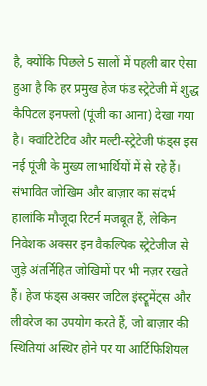है, क्योंकि पिछले 5 सालों में पहली बार ऐसा हुआ है कि हर प्रमुख हेज फंड स्ट्रेटेजी में शुद्ध कैपिटल इनफ्लो (पूंजी का आना) देखा गया है। क्वांटिटेटिव और मल्टी-स्ट्रेटेजी फंड्स इस नई पूंजी के मुख्य लाभार्थियों में से रहे हैं।
संभावित जोखिम और बाज़ार का संदर्भ
हालांकि मौजूदा रिटर्न मजबूत हैं, लेकिन निवेशक अक्सर इन वैकल्पिक स्ट्रेटेजीज से जुड़े अंतर्निहित जोखिमों पर भी नज़र रखते हैं। हेज फंड्स अक्सर जटिल इंस्ट्रूमेंट्स और लीवरेज का उपयोग करते हैं, जो बाज़ार की स्थितियां अस्थिर होने पर या आर्टिफिशियल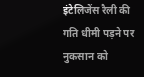इंटेलिजेंस रैली की गति धीमी पड़ने पर नुकसान को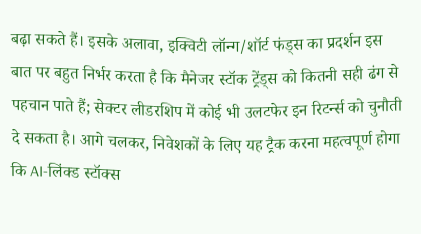बढ़ा सकते हैं। इसके अलावा, इक्विटी लॉन्ग/शॉर्ट फंड्स का प्रदर्शन इस बात पर बहुत निर्भर करता है कि मैनेजर स्टॉक ट्रेंड्स को कितनी सही ढंग से पहचान पाते हैं; सेक्टर लीडरशिप में कोई भी उलटफेर इन रिटर्न्स को चुनौती दे सकता है। आगे चलकर, निवेशकों के लिए यह ट्रैक करना महत्वपूर्ण होगा कि AI-लिंक्ड स्टॉक्स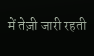में तेज़ी जारी रहती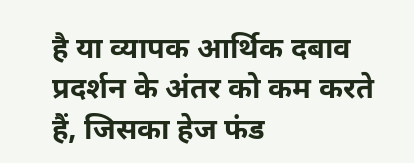है या व्यापक आर्थिक दबाव प्रदर्शन के अंतर को कम करते हैं, जिसका हेज फंड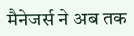मैनेजर्स ने अब तक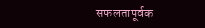सफलतापूर्वक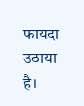फायदा उठाया है।